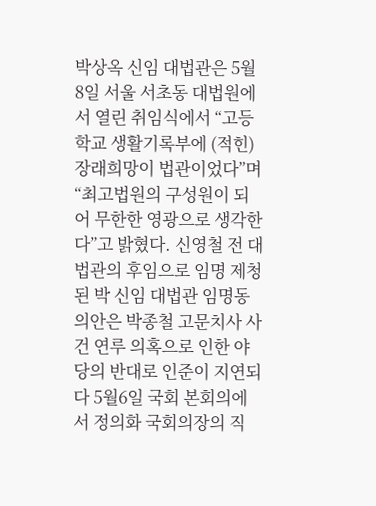박상옥 신임 대법관은 5월8일 서울 서초동 대법원에서 열린 취임식에서 “고등학교 생활기록부에 (적힌) 장래희망이 법관이었다”며 “최고법원의 구성원이 되어 무한한 영광으로 생각한다”고 밝혔다. 신영철 전 대법관의 후임으로 임명 제청된 박 신임 대법관 임명동의안은 박종철 고문치사 사건 연루 의혹으로 인한 야당의 반대로 인준이 지연되다 5월6일 국회 본회의에서 정의화 국회의장의 직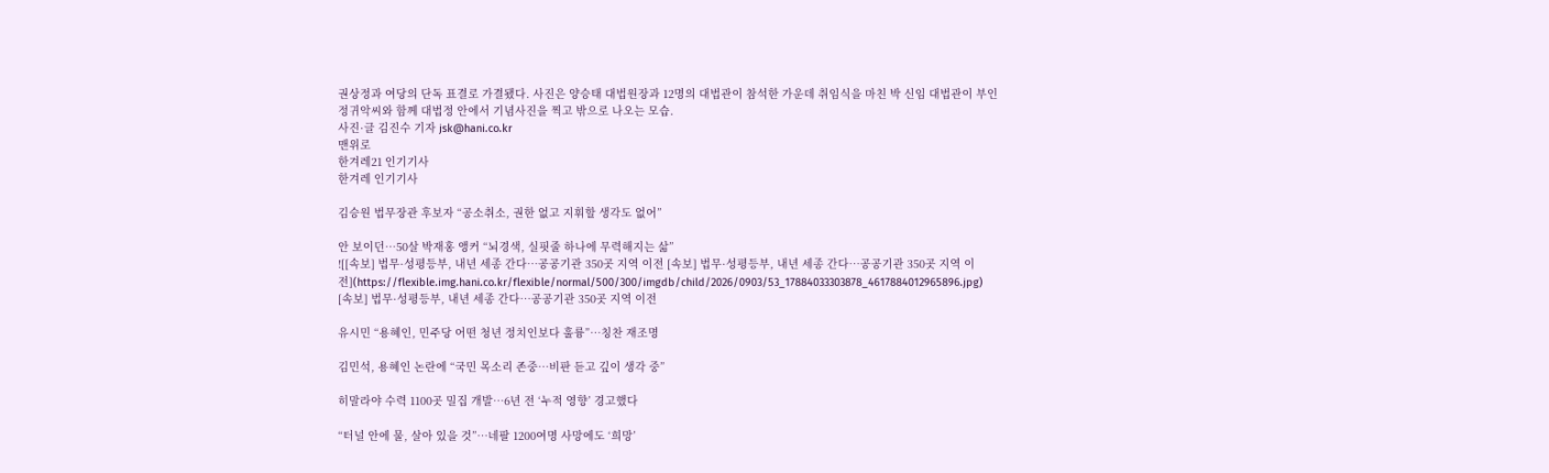권상정과 여당의 단독 표결로 가결됐다. 사진은 양승태 대법원장과 12명의 대법관이 참석한 가운데 취임식을 마친 박 신임 대법관이 부인 정귀악씨와 함께 대법정 안에서 기념사진을 찍고 밖으로 나오는 모습.
사진·글 김진수 기자 jsk@hani.co.kr
맨위로
한겨레21 인기기사
한겨레 인기기사

김승원 법무장관 후보자 “공소취소, 권한 없고 지휘할 생각도 없어”

안 보이던…50살 박재홍 앵커 “뇌경색, 실핏줄 하나에 무력해지는 삶”
![[속보] 법무·성평등부, 내년 세종 간다…공공기관 350곳 지역 이전 [속보] 법무·성평등부, 내년 세종 간다…공공기관 350곳 지역 이전](https://flexible.img.hani.co.kr/flexible/normal/500/300/imgdb/child/2026/0903/53_17884033303878_4617884012965896.jpg)
[속보] 법무·성평등부, 내년 세종 간다…공공기관 350곳 지역 이전

유시민 “용혜인, 민주당 어떤 청년 정치인보다 훌륭”…칭찬 재조명

김민석, 용혜인 논란에 “국민 목소리 존중…비판 듣고 깊이 생각 중”

히말라야 수력 1100곳 밀집 개발…6년 전 ‘누적 영향’ 경고했다

“터널 안에 물, 살아 있을 것”…네팔 1200여명 사망에도 ‘희망’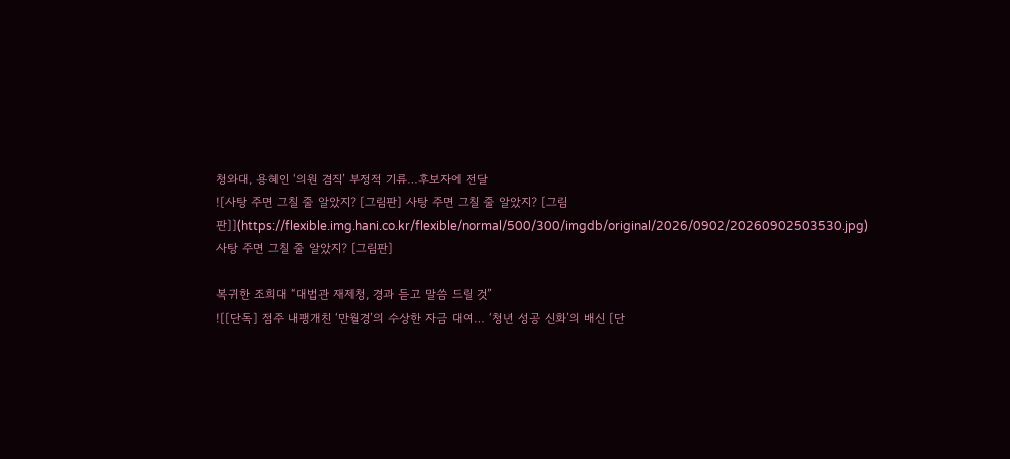청와대, 용혜인 ‘의원 겸직’ 부정적 기류…후보자에 전달
![사탕 주면 그칠 줄 알았지? [그림판] 사탕 주면 그칠 줄 알았지? [그림판]](https://flexible.img.hani.co.kr/flexible/normal/500/300/imgdb/original/2026/0902/20260902503530.jpg)
사탕 주면 그칠 줄 알았지? [그림판]

복귀한 조희대 “대법관 재제청, 경과 듣고 말씀 드릴 것”
![[단독] 점주 내팽개친 ‘만월경’의 수상한 자금 대여… ‘청년 성공 신화’의 배신 [단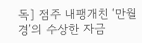독] 점주 내팽개친 ‘만월경’의 수상한 자금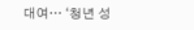대여… ‘청년 성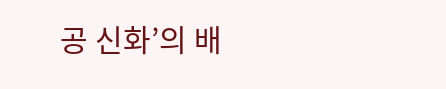공 신화’의 배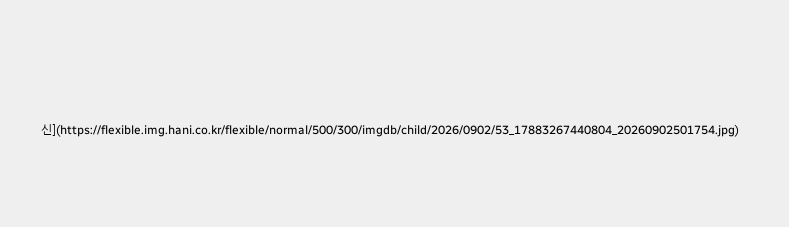신](https://flexible.img.hani.co.kr/flexible/normal/500/300/imgdb/child/2026/0902/53_17883267440804_20260902501754.jpg)